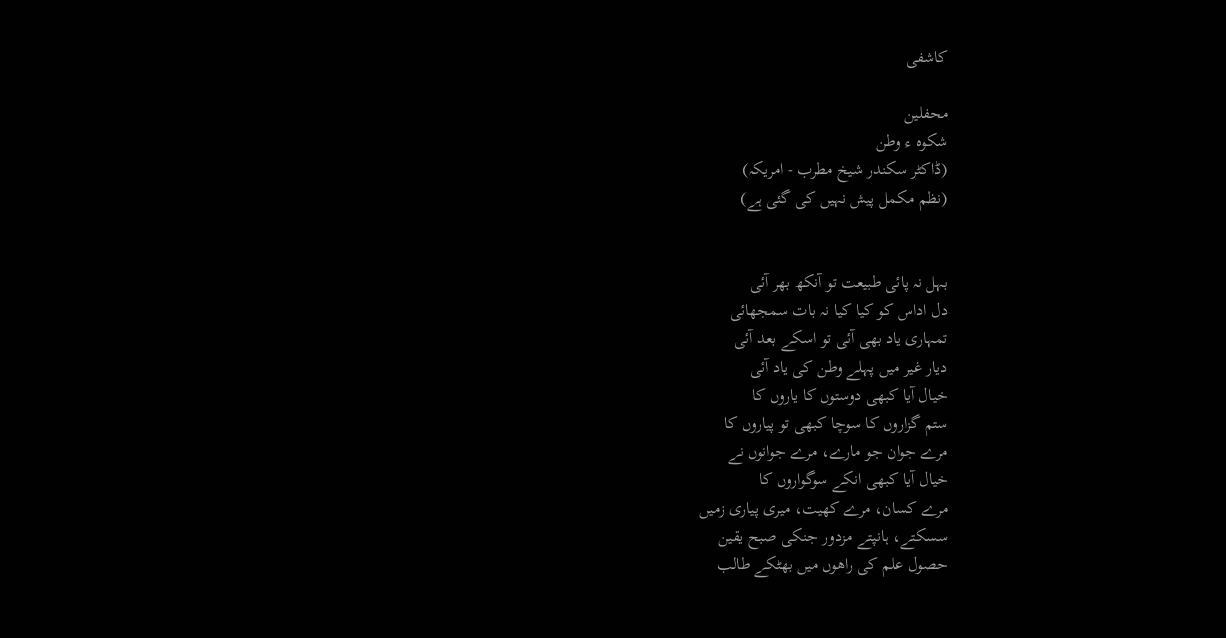کاشفی

محفلین
شکوہ ء وطن
(ڈاکٹر سکندر شیخ مطرب - امریکہ)
(نظم مکمل پیش نہیں کی گئی ہے)


بہل نہ پائی طبیعت تو آنکھ بھر آئی
دل اداس کو کیا کیا نہ بات سمجھائی
تمہاری یاد بھی آئی تو اسکے بعد آئی
دیار غیر میں پہلے وطن کی یاد آئی
خیال آیا کبھی دوستوں کا یاروں کا
ستم گزاروں کا سوچا کبھی تو پیاروں کا
مرے جوان جو مارے، مرے جوانوں نے
خیال آیا کبھی انکے سوگواروں کا
مرے کسان، مرے کھیت، میری پیاری زمیں
سسکتے، ہانپتے مزدور جنکی صبح یقین
حصول علم کی راھوں میں بھٹکے طالب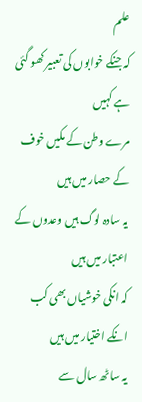علم
کہ جنکے خوابوں کی تعبیر کھو گئی ہے کہیں
مرے وطن کے مکیں خوف کے حصار میں ہیں
یہ سادہ لوگ ہیں وعدوں کے اعتبار میں ہیں
کہ انکی خوشیاں بھی کب انکے اختیار میں ہیں
یہ ساٹھ سال سے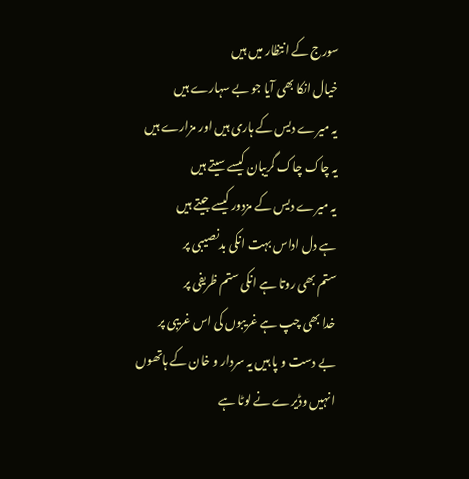سورج کے انتظار میں ہیں
خیال انکا بھی آیا جو بے سہارے ہیں
یہ میرے دیس کے ہاری ہیں اور مزارے ہیں
یہ چاک چاک گریبان کیسے سیتے ہیں
یہ میرے دیس کے مزدور کیسے جیتے ہیں
ہے دل اداس بہت انکی بدنصیبی پر
ستم بھی روتا ہے انکی ستم ظریفی پر
خدا بھی چپ ہے غریبوں کی اس غریبی پر
بے دست و پا ہیں یہ سردار و خان کے ہاتھوں
انہیں وڈیرے نے لوٹا ہے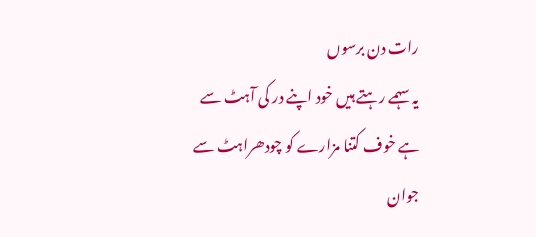رات دن برسوں
یہ سہمے رہتے ہیں خود اپنے در کی آہٹ سے
ہے خوف کتنا مزارے کو چودھراہٹ سے
جوان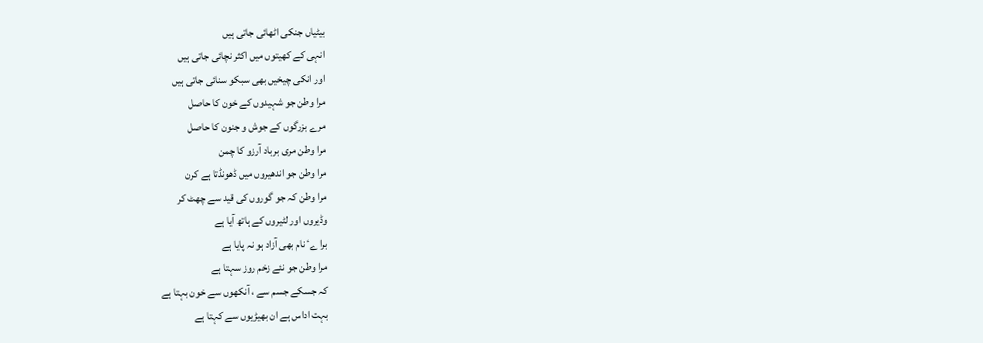بیٹیاں جنکی اٹھائی جاتی ہیں
انہی کے کھیتوں میں اکثر نچائی جاتی ہیں
اور انکی چیخیں بھی سبکو سنائی جاتی ہیں
مرا وطن جو شہیدوں کے خون کا حاصل
مرے بزرگوں کے جوش و جنون کا حاصل
مرا وطن مری برباد آرزو کا چمن
مرا وطن جو اندھیروں میں ڈھونڈتا ہے کرن
مرا وطن کہ جو گوروں کی قید سے چھٹ کر
وڈیروں اور لٹیروں کے ہاتھ آیا ہے
برا ےٴ نام بھی آزاد ہو نہ پایا ہے
مرا وطن جو نئے زخم روز سہتا ہے
کہ جسکے جسم سے ، آنکھوں سے خون بہتا ہے
بہت اداس ہے ان بھیڑیوں سے کہتا ہے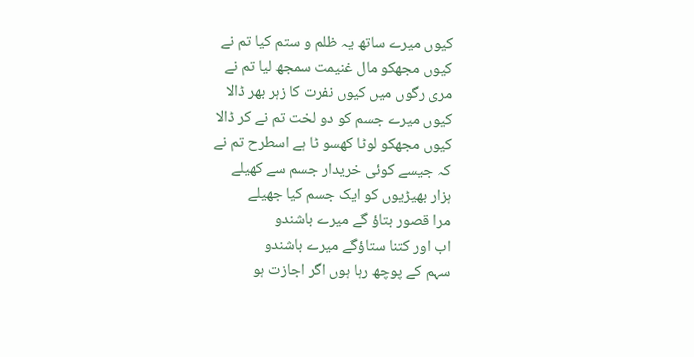کیوں میرے ساتھ یہ ظلم و ستم کیا تم نے
کیوں مجھکو مال غنیمت سمجھ لیا تم نے
مری رگوں میں کیوں نفرت کا زہر بھر ڈالا
کیوں میرے جسم کو دو لخت تم نے کر ڈالا
کیوں مجھکو لوٹا کھسو ٹا ہے اسطرح تم نے
کہ جیسے کوئی خریدار جسم سے کھیلے
ہزار بھیڑیوں کو ایک جسم کیا جھیلے
مرا قصور بتاؤ گے میرے باشندو
اب اور کتنا ستاؤگے میرے باشندو
سہم کے پوچھ رہا ہوں اگر اجازت ہو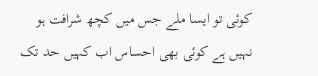کوئی تو ایسا ملے جس میں کچھ شرافت ہو
نہیں ہے کوئی بھی احساس اب کہیں حد تک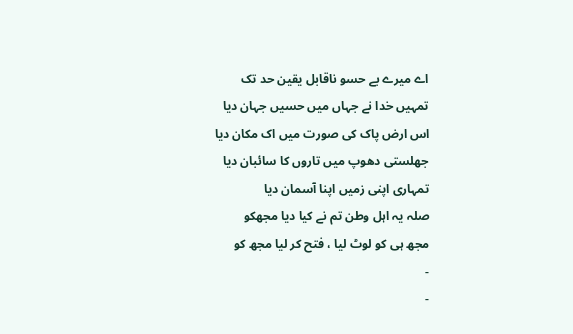اے میرے بے حسو ناقابل یقین حد تک
تمہیں خدا نے جہاں میں حسیں جہان دیا
اس ارض پاک کی صورت میں اک مکان دیا
جھلستی دھوپ میں تاروں کا سائبان دیا
تمہاری اپنی زمیں اپنا آسمان دیا
صلہ یہ اہل وطن تم نے کیا دیا مجھکو
مجھ ہی کو لوٹ لیا ، فتح کر لیا مجھ کو
-
-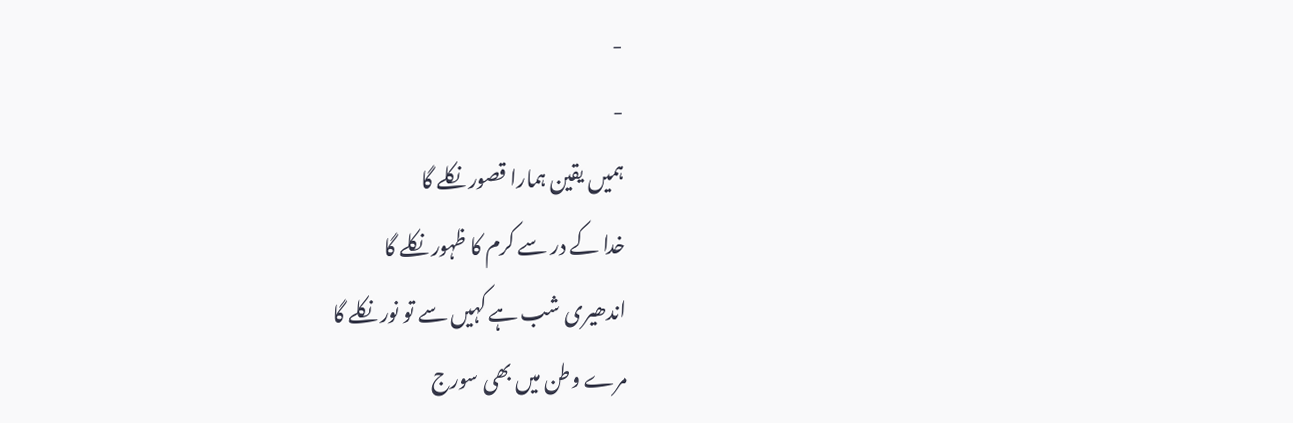-
-
ہمیں یقین ہمارا قصور نکلے گا
خدا کے در سے کرم کا ظہور نکلے گا
اندھیری شب ہے کہیں سے تو نور نکلے گا
مرے وطن میں بھی سورج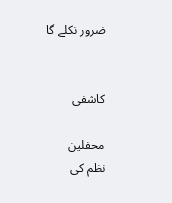ضرور نکلے گا


کاشفی

محفلین
نظم کی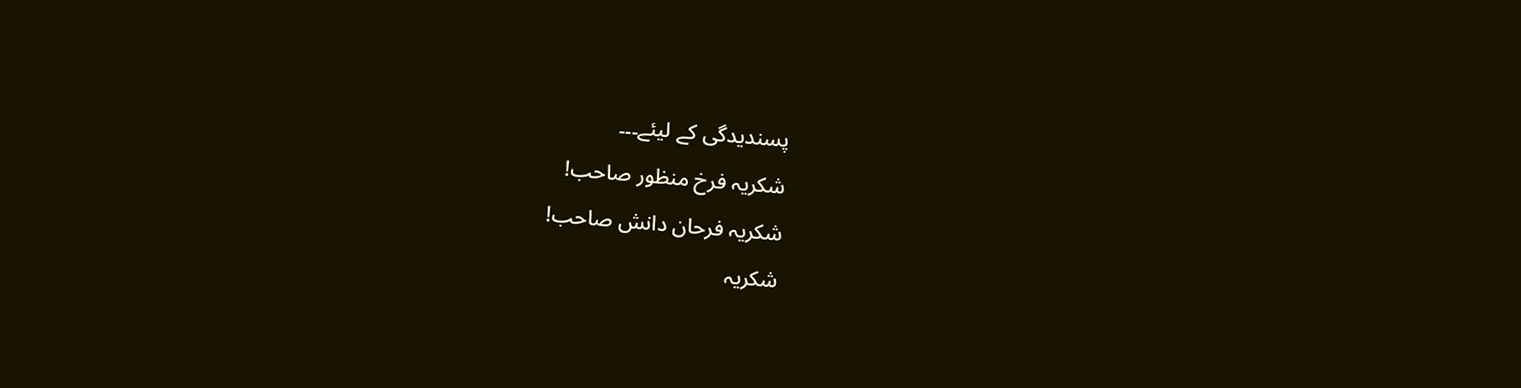پسندیدگی کے لیئے۔۔۔
شکریہ فرخ منظور صاحب!
شکریہ فرحان دانش صاحب!
شکریہ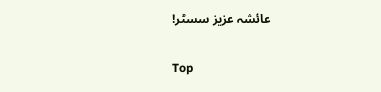عائشہ عزیز سسٹر!

Top